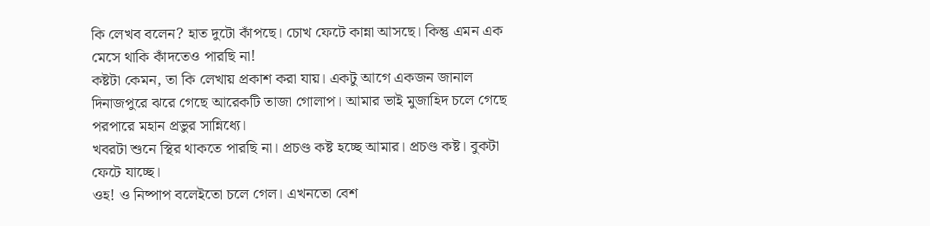কি লেখব বলেন? হাত দুটো কাঁপছে। চোখ ফেটে কান্না আসছে। কিন্তু এমন এক মেসে থাকি কাঁদতেও পারছি না!
কষ্টটা কেমন, তা কি লেখায় প্রকাশ করা যায়। একটু আগে একজন জানাল দিনাজপুরে ঝরে গেছে আরেকটি তাজা গোলাপ। আমার ভাই মুজাহিদ চলে গেছে পরপারে মহান প্রভুর সান্নিধ্যে।
খবরটা শুনে স্থির থাকতে পারছি না। প্রচণ্ড কষ্ট হচ্ছে আমার। প্রচণ্ড কষ্ট। বুকটা ফেটে যাচ্ছে।
ওহ! ও নিষ্পাপ বলেইতো চলে গেল। এখনতো বেশ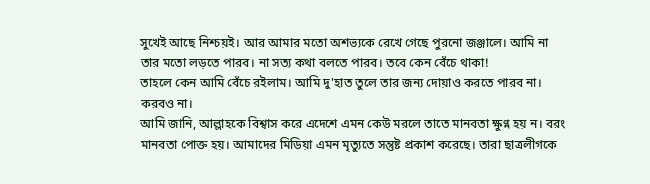সুখেই আছে নিশ্চয়ই। আর আমার মতো অশভ্যকে রেখে গেছে পুরনো জঞ্জালে। আমি না তার মতো লড়তে পারব। না সত্য কথা বলতে পারব। তবে কেন বেঁচে থাকা!
তাহলে কেন আমি বেঁচে রইলাম। আমি দু'হাত তুলে তার জন্য দোয়াও করতে পারব না। করবও না।
আমি জানি, আল্লাহকে বিশ্বাস করে এদেশে এমন কেউ মরলে তাতে মানবতা ক্ষুণ্ন হয় ন। বরং মানবতা পোক্ত হয়। আমাদের মিডিয়া এমন মৃত্যুতে সন্তুষ্ট প্রকাশ করেছে। তারা ছাত্রলীগকে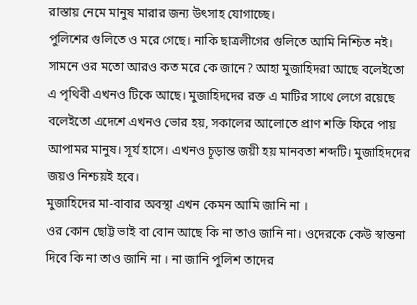রাস্তায় নেমে মানুষ মারার জন্য উৎসাহ যোগাচ্ছে।
পুলিশের গুলিতে ও মরে গেছে। নাকি ছাত্রলীগের গুলিতে আমি নিশ্চিত নই। সামনে ওর মতো আরও কত মরে কে জানে? আহা মুজাহিদরা আছে বলেইতো এ পৃথিবী এখনও টিকে আছে। মুজাহিদদের রক্ত এ মাটির সাথে লেগে রয়েছে বলেইতো এদেশে এখনও ভোর হয়, সকালের আলোতে প্রাণ শক্তি ফিরে পায় আপামর মানুষ। সূর্য হাসে। এখনও চূড়ান্ত জয়ী হয় মানবতা শব্দটি। মুজাহিদদের জয়ও নিশ্চয়ই হবে।
মুজাহিদের মা-বাবার অবস্থা এখন কেমন আমি জানি না ।
ওর কোন ছোট্ট ভাই বা বোন আছে কি না তাও জানি না। ওদেরকে কেউ স্বান্তনা দিবে কি না তাও জানি না । না জানি পুলিশ তাদের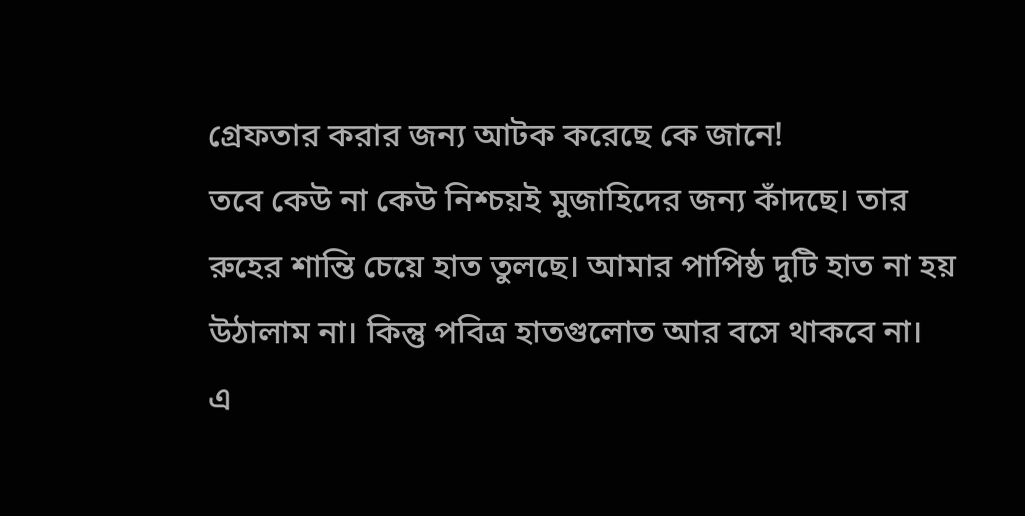গ্রেফতার করার জন্য আটক করেছে কে জানে!
তবে কেউ না কেউ নিশ্চয়ই মুজাহিদের জন্য কাঁদছে। তার রুহের শান্তি চেয়ে হাত তুলছে। আমার পাপিষ্ঠ দুটি হাত না হয় উঠালাম না। কিন্তু পবিত্র হাতগুলোত আর বসে থাকবে না।
এ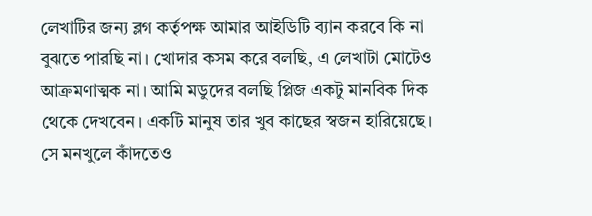লেখাটির জন্য ব্লগ কর্তৃপক্ষ আমার আইডিটি ব্যান করবে কি না বুঝতে পারছি না। খোদার কসম করে বলছি, এ লেখাটা মোটেও আক্রমণাত্মক না। আমি মডুদের বলছি প্লিজ একটু মানবিক দিক থেকে দেখবেন। একটি মানুষ তার খুব কাছের স্বজন হারিয়েছে। সে মনখুলে কাঁদতেও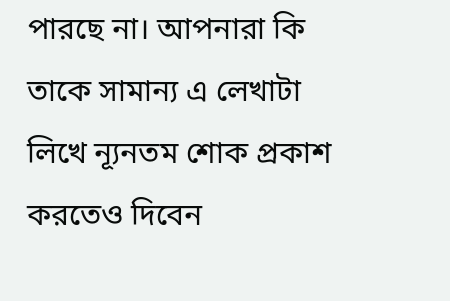পারছে না। আপনারা কি তাকে সামান্য এ লেখাটা লিখে ন্যূনতম শোক প্রকাশ করতেও দিবেন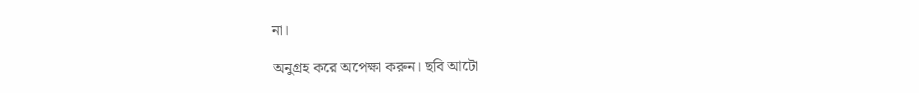না।

অনুগ্রহ করে অপেক্ষা করুন। ছবি আটো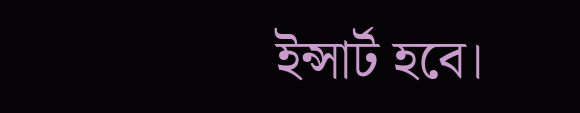ইন্সার্ট হবে।